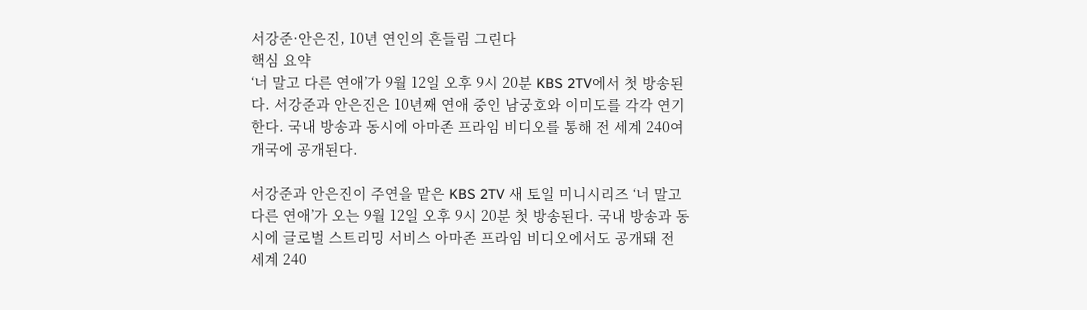서강준·안은진, 10년 연인의 흔들림 그린다
핵심 요약
‘너 말고 다른 연애’가 9월 12일 오후 9시 20분 KBS 2TV에서 첫 방송된다. 서강준과 안은진은 10년째 연애 중인 남궁호와 이미도를 각각 연기한다. 국내 방송과 동시에 아마존 프라임 비디오를 통해 전 세계 240여 개국에 공개된다.

서강준과 안은진이 주연을 맡은 KBS 2TV 새 토일 미니시리즈 ‘너 말고 다른 연애’가 오는 9월 12일 오후 9시 20분 첫 방송된다. 국내 방송과 동시에 글로벌 스트리밍 서비스 아마존 프라임 비디오에서도 공개돼 전 세계 240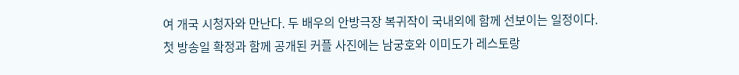여 개국 시청자와 만난다. 두 배우의 안방극장 복귀작이 국내외에 함께 선보이는 일정이다.
첫 방송일 확정과 함께 공개된 커플 사진에는 남궁호와 이미도가 레스토랑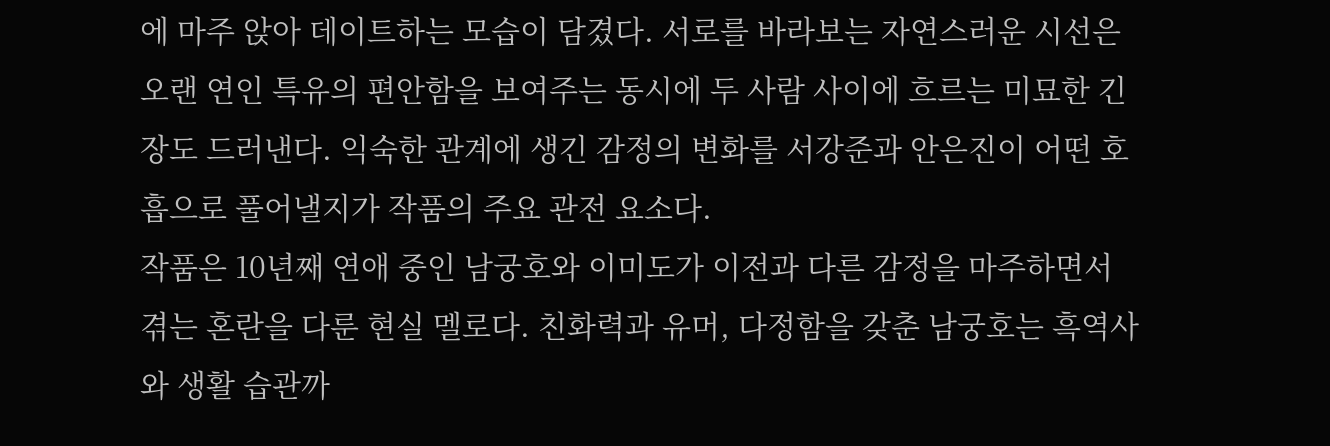에 마주 앉아 데이트하는 모습이 담겼다. 서로를 바라보는 자연스러운 시선은 오랜 연인 특유의 편안함을 보여주는 동시에 두 사람 사이에 흐르는 미묘한 긴장도 드러낸다. 익숙한 관계에 생긴 감정의 변화를 서강준과 안은진이 어떤 호흡으로 풀어낼지가 작품의 주요 관전 요소다.
작품은 10년째 연애 중인 남궁호와 이미도가 이전과 다른 감정을 마주하면서 겪는 혼란을 다룬 현실 멜로다. 친화력과 유머, 다정함을 갖춘 남궁호는 흑역사와 생활 습관까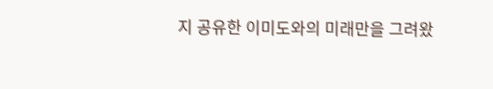지 공유한 이미도와의 미래만을 그려왔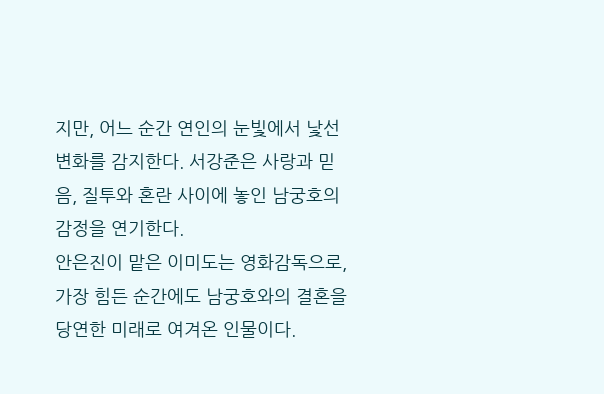지만, 어느 순간 연인의 눈빛에서 낯선 변화를 감지한다. 서강준은 사랑과 믿음, 질투와 혼란 사이에 놓인 남궁호의 감정을 연기한다.
안은진이 맡은 이미도는 영화감독으로, 가장 힘든 순간에도 남궁호와의 결혼을 당연한 미래로 여겨온 인물이다.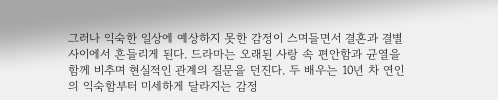그러나 익숙한 일상에 예상하지 못한 감정이 스며들면서 결혼과 결별 사이에서 흔들리게 된다. 드라마는 오래된 사랑 속 편안함과 균열을 함께 비추며 현실적인 관계의 질문을 던진다. 두 배우는 10년 차 연인의 익숙함부터 미세하게 달라지는 감정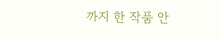까지 한 작품 안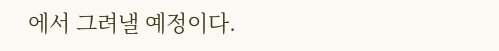에서 그려낼 예정이다.